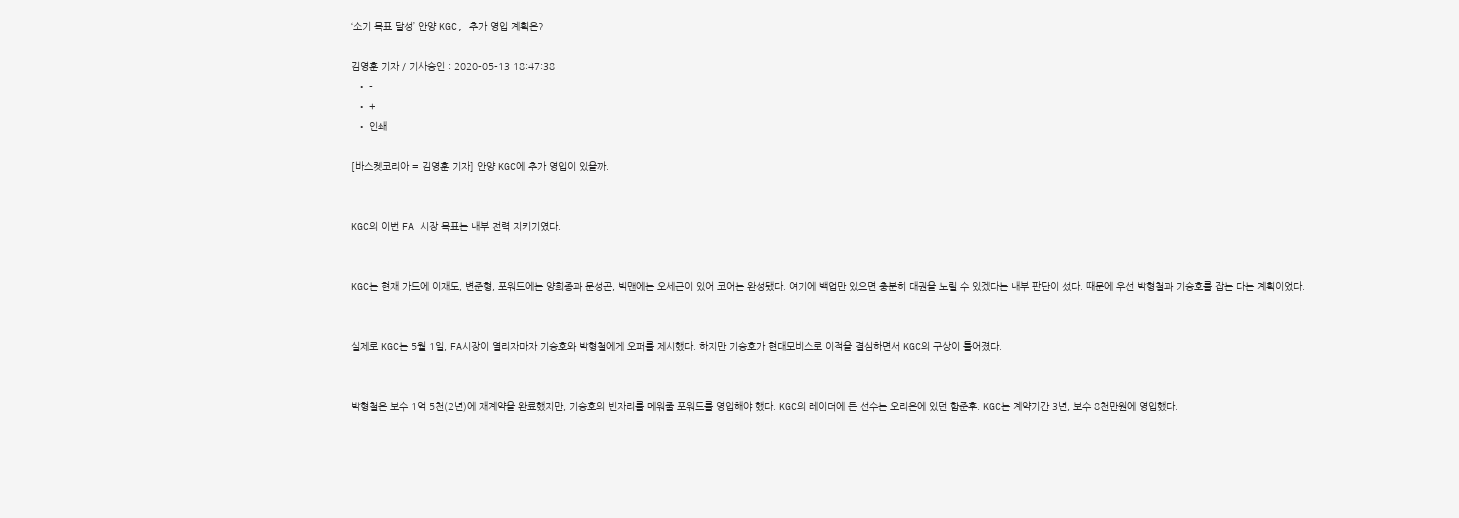‘소기 목표 달성’ 안양 KGC, 추가 영입 계획은?

김영훈 기자 / 기사승인 : 2020-05-13 18:47:38
  • -
  • +
  • 인쇄

[바스켓코리아 = 김영훈 기자] 안양 KGC에 추가 영입이 있을까.


KGC의 이번 FA 시장 목표는 내부 전력 지키기였다.


KGC는 현재 가드에 이재도, 변준형, 포워드에는 양희종과 문성곤, 빅맨에는 오세근이 있어 코어는 완성됐다. 여기에 백업만 있으면 충분히 대권을 노릴 수 있겠다는 내부 판단이 섰다. 때문에 우선 박형철과 기승호를 잡는 다는 계획이었다.


실제로 KGC는 5월 1일, FA시장이 열리자마자 기승호와 박형철에게 오퍼를 제시했다. 하지만 기승호가 현대모비스로 이적을 결심하면서 KGC의 구상이 틀어졌다.


박형철은 보수 1억 5천(2년)에 재계약을 완료했지만, 기승호의 빈자리를 메워줄 포워드를 영입해야 했다. KGC의 레이더에 든 선수는 오리온에 있던 함준후. KGC는 계약기간 3년, 보수 8천만원에 영입했다.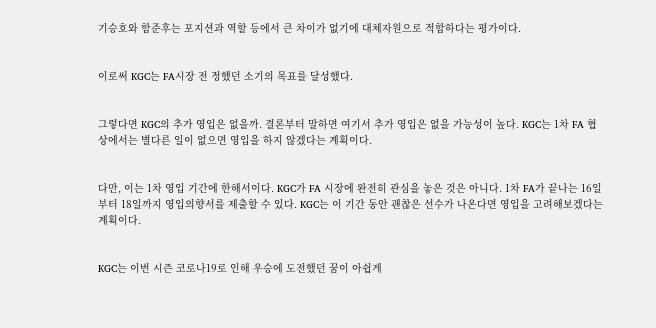기승호와 함준후는 포지션과 역할 등에서 큰 차이가 없기에 대체자원으로 적합하다는 평가이다.


이로써 KGC는 FA시장 전 정했던 소기의 목표를 달성했다.


그렇다면 KGC의 추가 영입은 없을까. 결론부터 말하면 여기서 추가 영입은 없을 가능성이 높다. KGC는 1차 FA 협상에서는 별다른 일이 없으면 영입을 하지 않겠다는 계획이다.


다만, 이는 1차 영입 기간에 한해서이다. KGC가 FA 시장에 완전히 관심을 놓은 것은 아니다. 1차 FA가 끝나는 16일부터 18일까지 영입의향서를 제출할 수 있다. KGC는 이 기간 동안 괜찮은 선수가 나온다면 영입을 고려해보겠다는 계획이다.


KGC는 이번 시즌 코로나19로 인해 우승에 도전했던 꿈이 아쉽게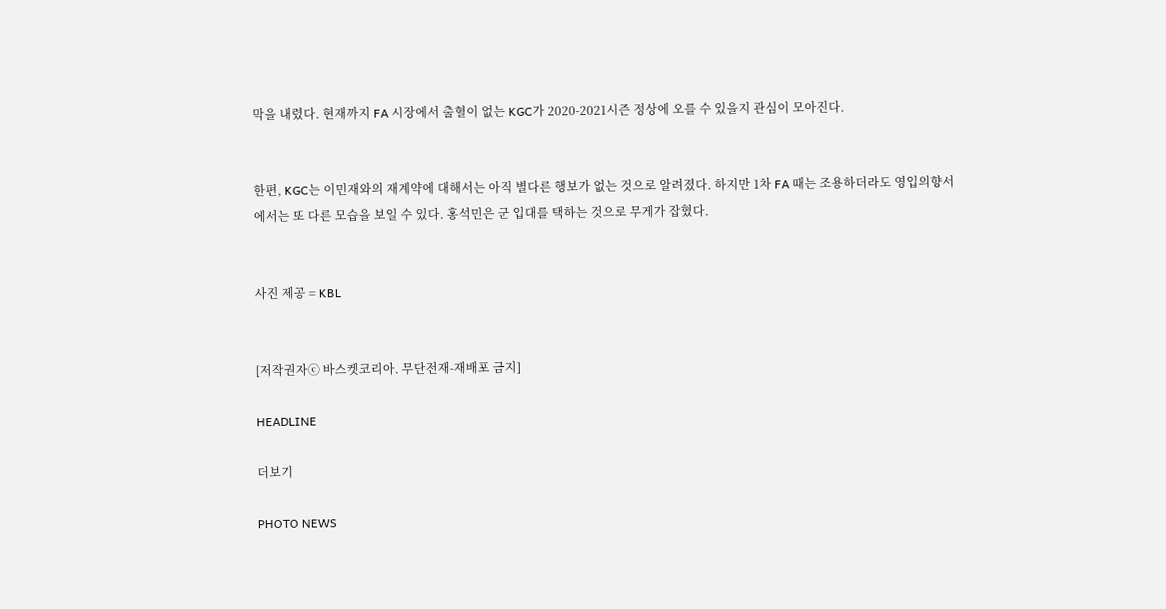막을 내렸다. 현재까지 FA 시장에서 출혈이 없는 KGC가 2020-2021시즌 정상에 오를 수 있을지 관심이 모아진다.


한편, KGC는 이민재와의 재계약에 대해서는 아직 별다른 행보가 없는 것으로 알려졌다. 하지만 1차 FA 때는 조용하더라도 영입의향서에서는 또 다른 모습을 보일 수 있다. 홍석민은 군 입대를 택하는 것으로 무게가 잡혔다.


사진 제공 = KBL


[저작권자ⓒ 바스켓코리아. 무단전재-재배포 금지]

HEADLINE

더보기

PHOTO NEWS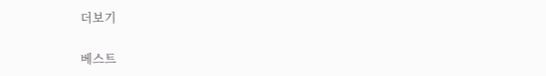더보기

베스트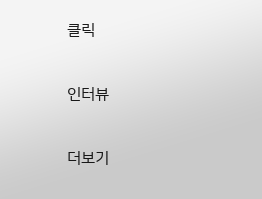클릭

인터뷰

더보기